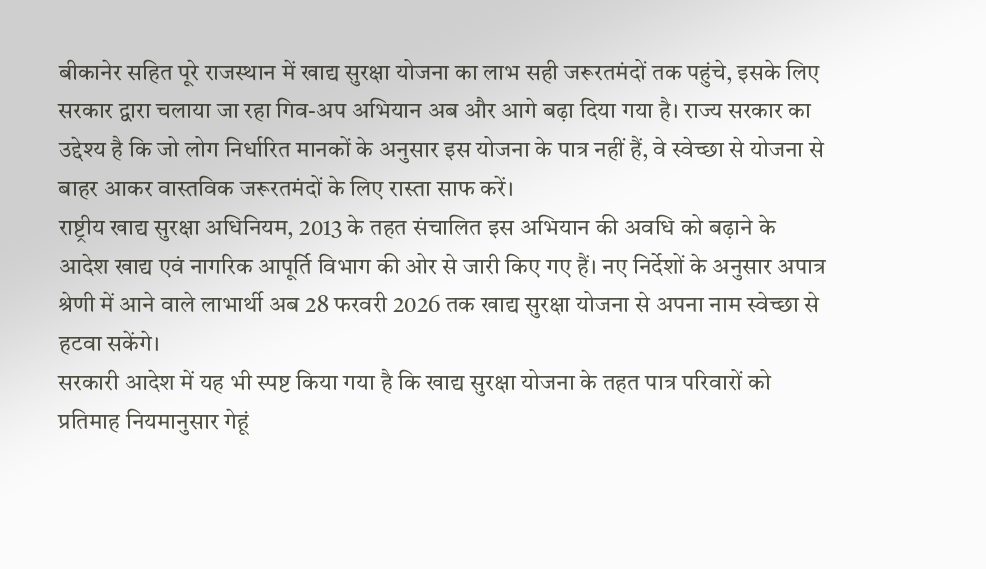बीकानेर सहित पूरे राजस्थान में खाद्य सुरक्षा योजना का लाभ सही जरूरतमंदों तक पहुंचे, इसके लिए सरकार द्वारा चलाया जा रहा गिव-अप अभियान अब और आगे बढ़ा दिया गया है। राज्य सरकार का उद्देश्य है कि जो लोग निर्धारित मानकों के अनुसार इस योजना के पात्र नहीं हैं, वे स्वेच्छा से योजना से बाहर आकर वास्तविक जरूरतमंदों के लिए रास्ता साफ करें।
राष्ट्रीय खाद्य सुरक्षा अधिनियम, 2013 के तहत संचालित इस अभियान की अवधि को बढ़ाने के आदेश खाद्य एवं नागरिक आपूर्ति विभाग की ओर से जारी किए गए हैं। नए निर्देशों के अनुसार अपात्र श्रेणी में आने वाले लाभार्थी अब 28 फरवरी 2026 तक खाद्य सुरक्षा योजना से अपना नाम स्वेच्छा से हटवा सकेंगे।
सरकारी आदेश में यह भी स्पष्ट किया गया है कि खाद्य सुरक्षा योजना के तहत पात्र परिवारों को प्रतिमाह नियमानुसार गेहूं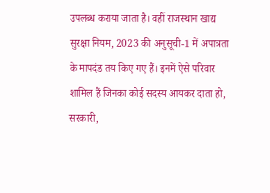उपलब्ध कराया जाता है। वहीं राजस्थान खाद्य सुरक्षा नियम, 2023 की अनुसूची-1 में अपात्रता के मापदंड तय किए गए हैं। इनमें ऐसे परिवार शामिल हैं जिनका कोई सदस्य आयकर दाता हो, सरकारी,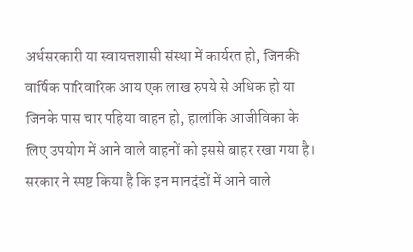अर्धसरकारी या स्वायत्तशासी संस्था में कार्यरत हो, जिनकी वार्षिक पारिवारिक आय एक लाख रुपये से अधिक हो या जिनके पास चार पहिया वाहन हो, हालांकि आजीविका के लिए उपयोग में आने वाले वाहनों को इससे बाहर रखा गया है।
सरकार ने स्पष्ट किया है कि इन मानदंडों में आने वाले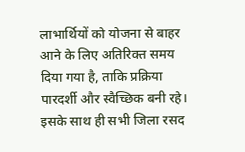लाभार्थियों को योजना से बाहर आने के लिए अतिरिक्त समय दिया गया है, ताकि प्रक्रिया पारदर्शी और स्वैच्छिक बनी रहे। इसके साथ ही सभी जिला रसद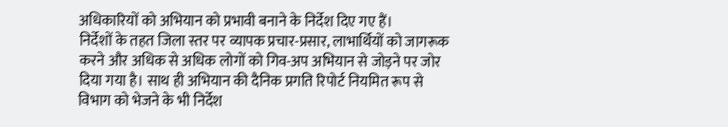अधिकारियों को अभियान को प्रभावी बनाने के निर्देश दिए गए हैं।
निर्देशों के तहत जिला स्तर पर व्यापक प्रचार-प्रसार, लाभार्थियों को जागरूक करने और अधिक से अधिक लोगों को गिव-अप अभियान से जोड़ने पर जोर दिया गया है। साथ ही अभियान की दैनिक प्रगति रिपोर्ट नियमित रूप से विभाग को भेजने के भी निर्देश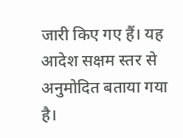जारी किए गए हैं। यह आदेश सक्षम स्तर से अनुमोदित बताया गया है।